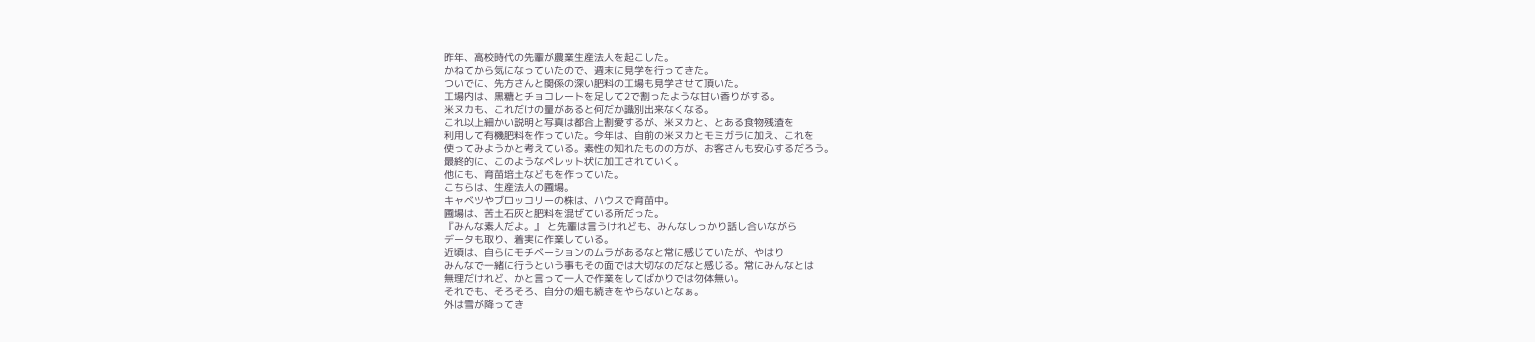昨年、高校時代の先輩が農業生産法人を起こした。
かねてから気になっていたので、週末に見学を行ってきた。
ついでに、先方さんと関係の深い肥料の工場も見学させて頂いた。
工場内は、黒糖とチョコレートを足して2で割ったような甘い香りがする。
米ヌカも、これだけの量があると何だか識別出来なくなる。
これ以上細かい説明と写真は都合上割愛するが、米ヌカと、とある食物残渣を
利用して有機肥料を作っていた。今年は、自前の米ヌカとモミガラに加え、これを
使ってみようかと考えている。素性の知れたものの方が、お客さんも安心するだろう。
最終的に、このようなペレット状に加工されていく。
他にも、育苗培土などもを作っていた。
こちらは、生産法人の圃場。
キャベツやブロッコリーの株は、ハウスで育苗中。
圃場は、苦土石灰と肥料を混ぜている所だった。
『みんな素人だよ。』 と先輩は言うけれども、みんなしっかり話し合いながら
データも取り、着実に作業している。
近頃は、自らにモチベーションのムラがあるなと常に感じていたが、やはり
みんなで一緒に行うという事もその面では大切なのだなと感じる。常にみんなとは
無理だけれど、かと言って一人で作業をしてばかりでは勿体無い。
それでも、そろそろ、自分の畑も続きをやらないとなぁ。
外は雪が降ってき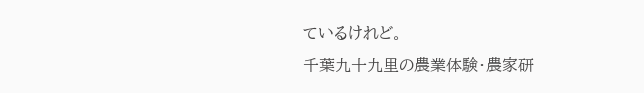ているけれど。
千葉九十九里の農業体験・農家研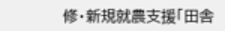修・新規就農支援「田舎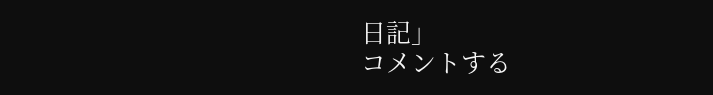日記」
コメントする